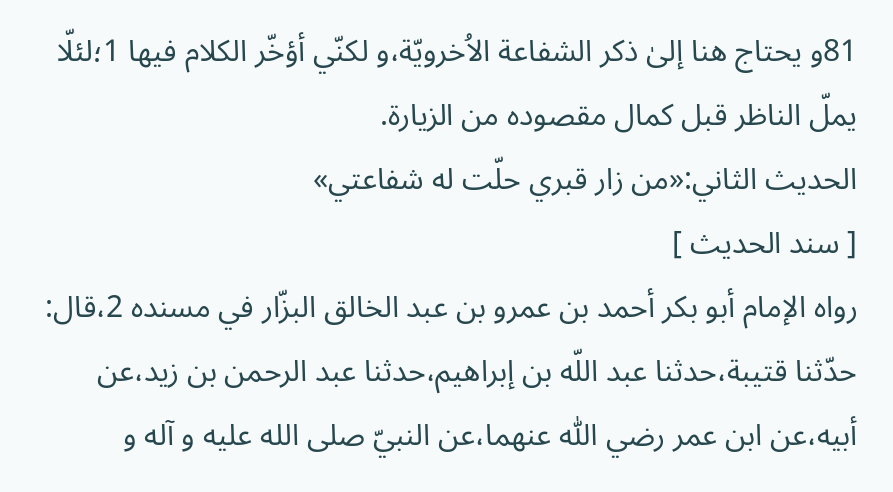81و يحتاج هنا إلىٰ ذكر الشفاعة الاُخرويّة،و لكنّي أؤخّر الكلام فيها 1؛لئلّا يملّ الناظر قبل كمال مقصوده من الزيارة.
الحديث الثاني:«من زار قبري حلّت له شفاعتي»
[ سند الحديث ]
رواه الإمام أبو بكر أحمد بن عمرو بن عبد الخالق البزّار في مسنده 2،قال:
حدّثنا قتيبة،حدثنا عبد اللّه بن إبراهيم،حدثنا عبد الرحمن بن زيد،عن أبيه،عن ابن عمر رضي اللّٰه عنهما،عن النبيّ صلى الله عليه و آله و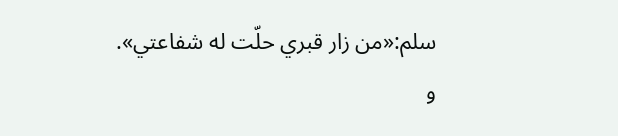سلم:«من زار قبري حلّت له شفاعتي».
و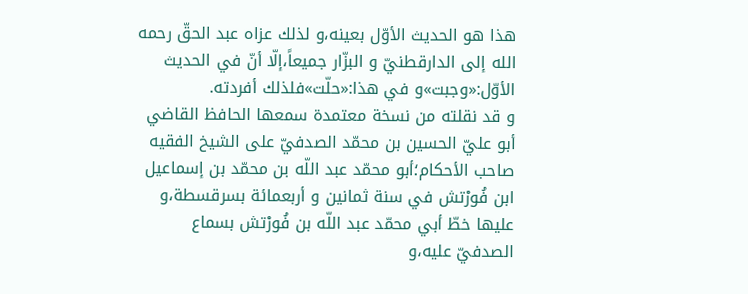هذا هو الحديث الأوّل بعينه،و لذلك عزاه عبد الحقّ رحمه الله إلى الدارقطنيّ و البزّار جميعاً،إلّا أنّ في الحديث الأوّل:«وجبت»و في هذا:«حلّت»فلذلك أفردته.
و قد نقلته من نسخة معتمدة سمعها الحافظ القاضي أبو عليّ الحسين بن محمّد الصدفيّ على الشيخ الفقيه صاحب الأحكام؛أبو محمّد عبد اللّه بن محمّد بن إسماعيل ابن فُورْتش في سنة ثمانين و أربعمائة بسرقسطة،و عليها خطّ أبي محمّد عبد اللّه بن فُورْتش بسماع الصدفيّ عليه،و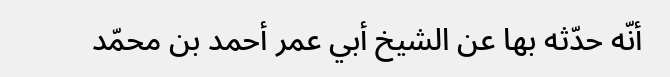أنّه حدّثه بها عن الشيخ أبي عمر أحمد بن محمّد